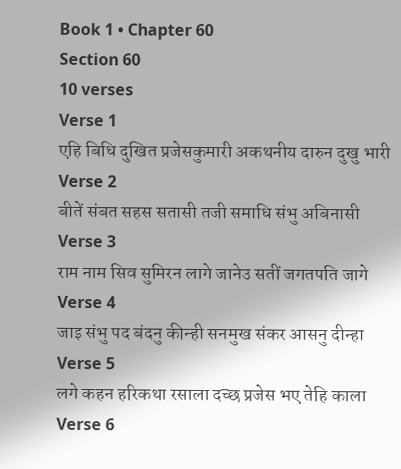Book 1 • Chapter 60
Section 60
10 verses
Verse 1
एहि बिधि दुखित प्रजेसकुमारी अकथनीय दारुन दुखु भारी
Verse 2
बीतें संबत सहस सतासी तजी समाधि संभु अबिनासी
Verse 3
राम नाम सिव सुमिरन लागे जानेउ सतीं जगतपति जागे
Verse 4
जाइ संभु पद बंदनु कीन्ही सनमुख संकर आसनु दीन्हा
Verse 5
लगे कहन हरिकथा रसाला दच्छ प्रजेस भए तेहि काला
Verse 6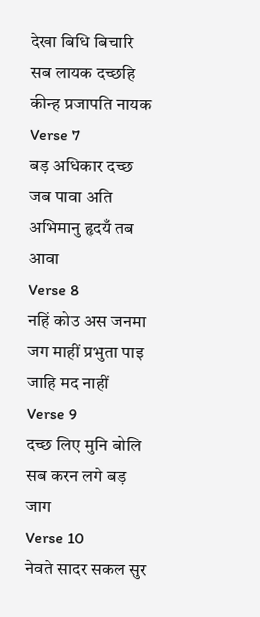देखा बिधि बिचारि सब लायक दच्छहि कीन्ह प्रजापति नायक
Verse 7
बड़ अधिकार दच्छ जब पावा अति अभिमानु हृदयँ तब आवा
Verse 8
नहिं कोउ अस जनमा जग माहीं प्रभुता पाइ जाहि मद नाहीं
Verse 9
दच्छ लिए मुनि बोलि सब करन लगे बड़ जाग
Verse 10
नेवते सादर सकल सुर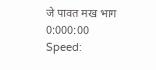जे पावत मख भाग
0:000:00
Speed: